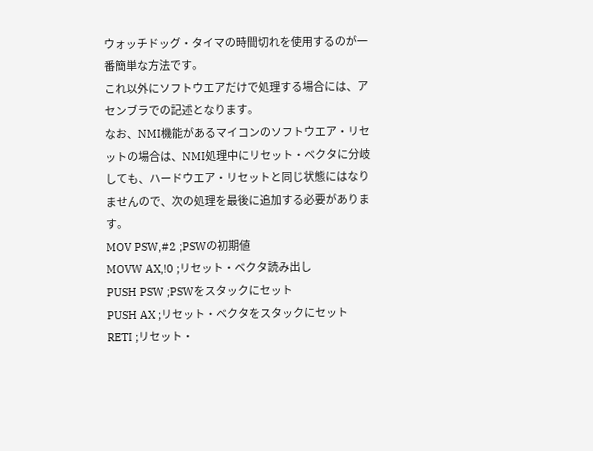ウォッチドッグ・タイマの時間切れを使用するのが一番簡単な方法です。
これ以外にソフトウエアだけで処理する場合には、アセンブラでの記述となります。
なお、NMI機能があるマイコンのソフトウエア・リセットの場合は、NMI処理中にリセット・ベクタに分岐しても、ハードウエア・リセットと同じ状態にはなりませんので、次の処理を最後に追加する必要があります。
MOV PSW,#2 ;PSWの初期値
MOVW AX,!0 ;リセット・ベクタ読み出し
PUSH PSW ;PSWをスタックにセット
PUSH AX ;リセット・ベクタをスタックにセット
RETI ;リセット・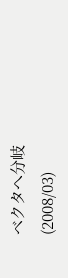ベクタへ分岐
(2008/03)